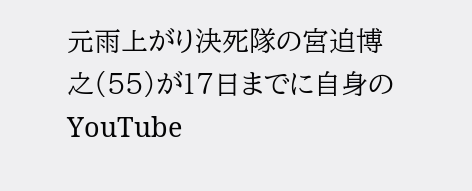元雨上がり決死隊の宮迫博之(55)が17日までに自身のYouTube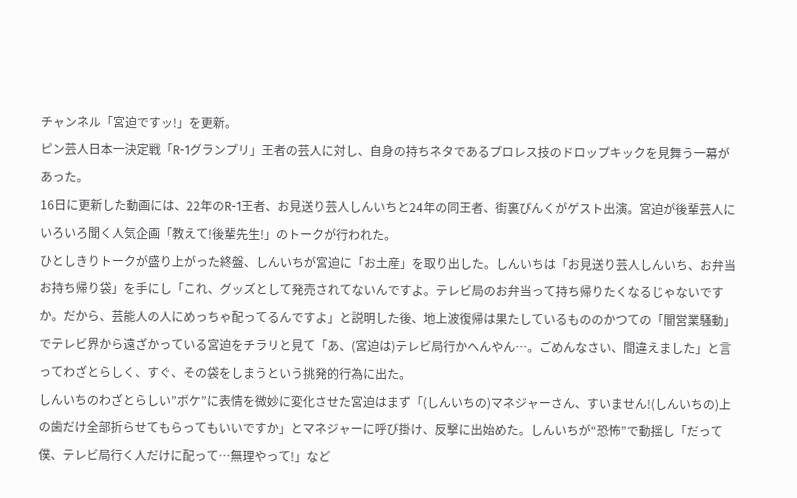チャンネル「宮迫ですッ!」を更新。
ピン芸人日本一決定戦「R-1グランプリ」王者の芸人に対し、自身の持ちネタであるプロレス技のドロップキックを見舞う一幕があった。
16日に更新した動画には、22年のR-1王者、お見送り芸人しんいちと24年の同王者、街裏ぴんくがゲスト出演。宮迫が後輩芸人にいろいろ聞く人気企画「教えて!後輩先生!」のトークが行われた。
ひとしきりトークが盛り上がった終盤、しんいちが宮迫に「お土産」を取り出した。しんいちは「お見送り芸人しんいち、お弁当お持ち帰り袋」を手にし「これ、グッズとして発売されてないんですよ。テレビ局のお弁当って持ち帰りたくなるじゃないですか。だから、芸能人の人にめっちゃ配ってるんですよ」と説明した後、地上波復帰は果たしているもののかつての「闇営業騒動」でテレビ界から遠ざかっている宮迫をチラリと見て「あ、(宮迫は)テレビ局行かへんやん…。ごめんなさい、間違えました」と言ってわざとらしく、すぐ、その袋をしまうという挑発的行為に出た。
しんいちのわざとらしい”ボケ”に表情を微妙に変化させた宮迫はまず「(しんいちの)マネジャーさん、すいません!(しんいちの)上の歯だけ全部折らせてもらってもいいですか」とマネジャーに呼び掛け、反撃に出始めた。しんいちが“恐怖”で動揺し「だって僕、テレビ局行く人だけに配って…無理やって!」など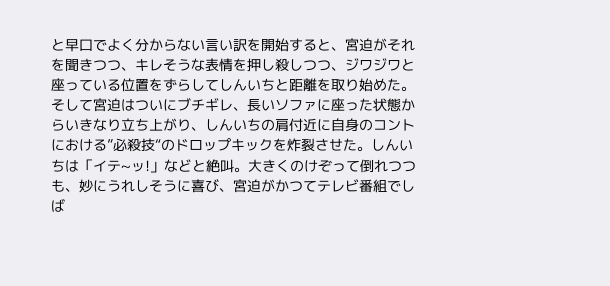と早口でよく分からない言い訳を開始すると、宮迫がそれを聞きつつ、キレそうな表情を押し殺しつつ、ジワジワと座っている位置をずらしてしんいちと距離を取り始めた。
そして宮迫はついにブチギレ、長いソファに座った状態からいきなり立ち上がり、しんいちの肩付近に自身のコントにおける”必殺技“のドロップキックを炸裂させた。しんいちは「イテ~ッ!」などと絶叫。大きくのけぞって倒れつつも、妙にうれしそうに喜び、宮迫がかつてテレビ番組でしば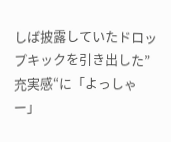しば披露していたドロップキックを引き出した”充実感“に「よっしゃー」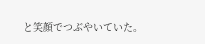と笑顔でつぶやいていた。